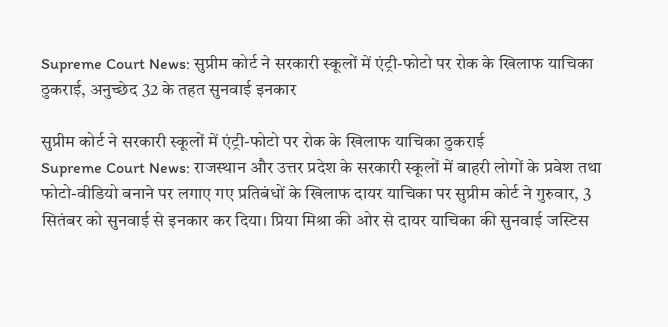Supreme Court News: सुप्रीम कोर्ट ने सरकारी स्कूलों में एंट्री-फोटो पर रोक के खिलाफ याचिका ठुकराई, अनुच्छेद 32 के तहत सुनवाई इनकार

सुप्रीम कोर्ट ने सरकारी स्कूलों में एंट्री-फोटो पर रोक के खिलाफ याचिका ठुकराई
Supreme Court News: राजस्थान और उत्तर प्रदेश के सरकारी स्कूलों में बाहरी लोगों के प्रवेश तथा फोटो-वीडियो बनाने पर लगाए गए प्रतिबंधों के खिलाफ दायर याचिका पर सुप्रीम कोर्ट ने गुरुवार, 3 सितंबर को सुनवाई से इनकार कर दिया। प्रिया मिश्रा की ओर से दायर याचिका की सुनवाई जस्टिस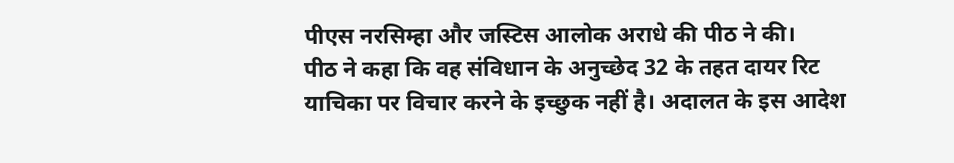पीएस नरसिम्हा और जस्टिस आलोक अराधे की पीठ ने की।
पीठ ने कहा कि वह संविधान के अनुच्छेद 32 के तहत दायर रिट याचिका पर विचार करने के इच्छुक नहीं है। अदालत के इस आदेश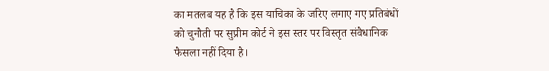का मतलब यह है कि इस याचिका के जरिए लगाए गए प्रतिबंधों को चुनौती पर सुप्रीम कोर्ट ने इस स्तर पर विस्तृत संवैधानिक फैसला नहीं दिया है।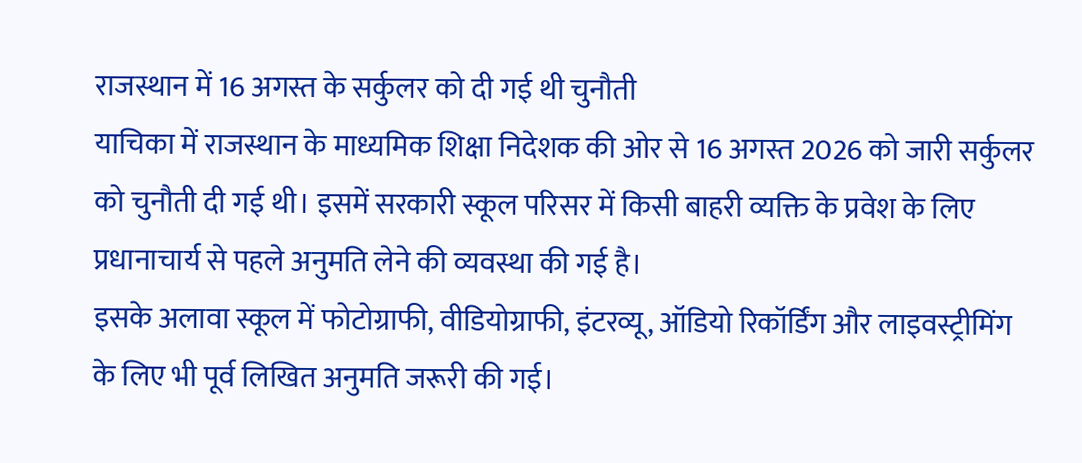राजस्थान में 16 अगस्त के सर्कुलर को दी गई थी चुनौती
याचिका में राजस्थान के माध्यमिक शिक्षा निदेशक की ओर से 16 अगस्त 2026 को जारी सर्कुलर को चुनौती दी गई थी। इसमें सरकारी स्कूल परिसर में किसी बाहरी व्यक्ति के प्रवेश के लिए प्रधानाचार्य से पहले अनुमति लेने की व्यवस्था की गई है।
इसके अलावा स्कूल में फोटोग्राफी, वीडियोग्राफी, इंटरव्यू, ऑडियो रिकॉर्डिंग और लाइवस्ट्रीमिंग के लिए भी पूर्व लिखित अनुमति जरूरी की गई।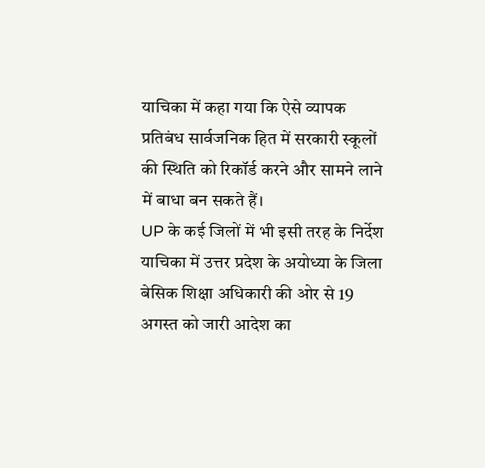याचिका में कहा गया कि ऐसे व्यापक प्रतिबंध सार्वजनिक हित में सरकारी स्कूलों की स्थिति को रिकॉर्ड करने और सामने लाने में बाधा बन सकते हैं।
UP के कई जिलों में भी इसी तरह के निर्देश
याचिका में उत्तर प्रदेश के अयोध्या के जिला बेसिक शिक्षा अधिकारी की ओर से 19 अगस्त को जारी आदेश का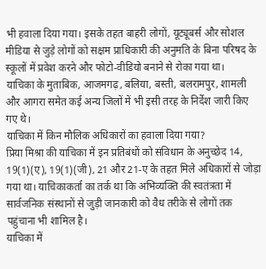भी हवाला दिया गया। इसके तहत बाहरी लोगों, यूट्यूबर्स और सोशल मीडिया से जुड़े लोगों को सक्षम प्राधिकारी की अनुमति के बिना परिषद के स्कूलों में प्रवेश करने और फोटो-वीडियो बनाने से रोका गया था।
याचिका के मुताबिक, आजमगढ़, बलिया, बस्ती, बलरामपुर, शामली और आगरा समेत कई अन्य जिलों में भी इसी तरह के निर्देश जारी किए गए थे।
याचिका में किन मौलिक अधिकारों का हवाला दिया गया?
प्रिया मिश्रा की याचिका में इन प्रतिबंधों को संविधान के अनुच्छेद 14, 19(1)(ए), 19(1)(जी), 21 और 21-ए के तहत मिले अधिकारों से जोड़ा गया था। याचिकाकर्ता का तर्क था कि अभिव्यक्ति की स्वतंत्रता में सार्वजनिक संस्थानों से जुड़ी जानकारी को वैध तरीके से लोगों तक पहुंचाना भी शामिल है।
याचिका में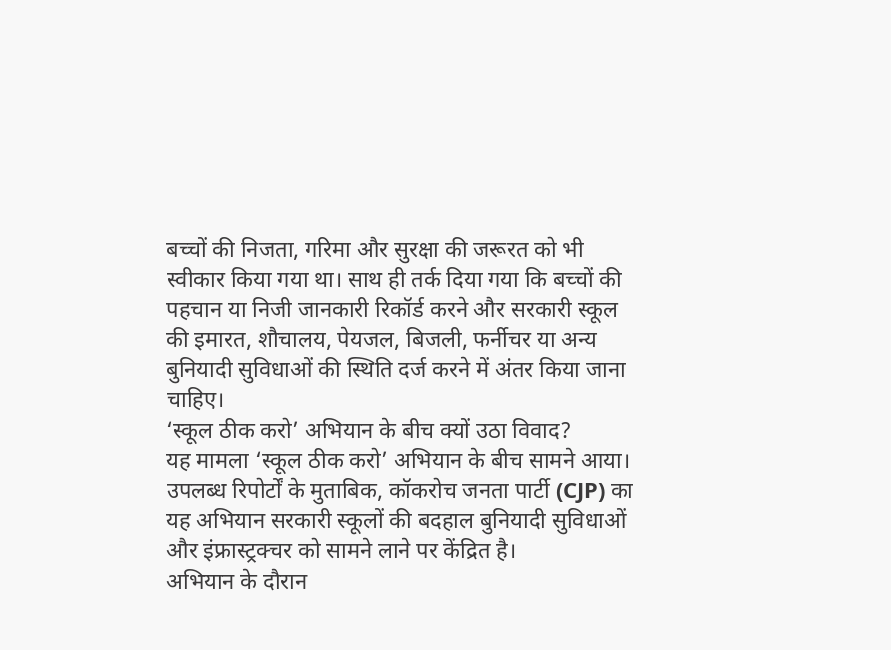बच्चों की निजता, गरिमा और सुरक्षा की जरूरत को भी स्वीकार किया गया था। साथ ही तर्क दिया गया कि बच्चों की पहचान या निजी जानकारी रिकॉर्ड करने और सरकारी स्कूल की इमारत, शौचालय, पेयजल, बिजली, फर्नीचर या अन्य बुनियादी सुविधाओं की स्थिति दर्ज करने में अंतर किया जाना चाहिए।
‘स्कूल ठीक करो’ अभियान के बीच क्यों उठा विवाद?
यह मामला ‘स्कूल ठीक करो’ अभियान के बीच सामने आया। उपलब्ध रिपोर्टों के मुताबिक, कॉकरोच जनता पार्टी (CJP) का यह अभियान सरकारी स्कूलों की बदहाल बुनियादी सुविधाओं और इंफ्रास्ट्रक्चर को सामने लाने पर केंद्रित है।
अभियान के दौरान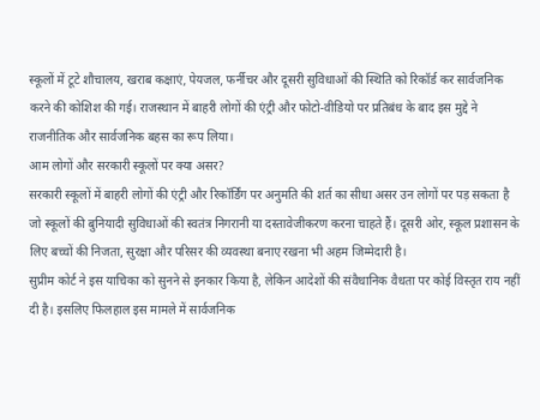स्कूलों में टूटे शौचालय, खराब कक्षाएं, पेयजल, फर्नीचर और दूसरी सुविधाओं की स्थिति को रिकॉर्ड कर सार्वजनिक करने की कोशिश की गई। राजस्थान में बाहरी लोगों की एंट्री और फोटो-वीडियो पर प्रतिबंध के बाद इस मुद्दे ने राजनीतिक और सार्वजनिक बहस का रूप लिया।
आम लोगों और सरकारी स्कूलों पर क्या असर?
सरकारी स्कूलों में बाहरी लोगों की एंट्री और रिकॉर्डिंग पर अनुमति की शर्त का सीधा असर उन लोगों पर पड़ सकता है जो स्कूलों की बुनियादी सुविधाओं की स्वतंत्र निगरानी या दस्तावेजीकरण करना चाहते हैं। दूसरी ओर, स्कूल प्रशासन के लिए बच्चों की निजता, सुरक्षा और परिसर की व्यवस्था बनाए रखना भी अहम जिम्मेदारी है।
सुप्रीम कोर्ट ने इस याचिका को सुनने से इनकार किया है, लेकिन आदेशों की संवैधानिक वैधता पर कोई विस्तृत राय नहीं दी है। इसलिए फिलहाल इस मामले में सार्वजनिक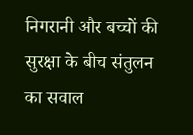निगरानी और बच्चों की सुरक्षा के बीच संतुलन का सवाल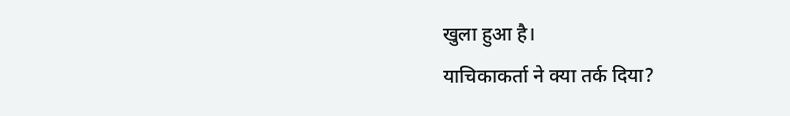खुला हुआ है।
याचिकाकर्ता ने क्या तर्क दिया?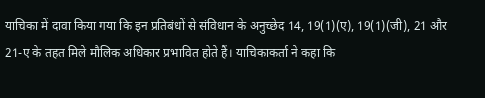याचिका में दावा किया गया कि इन प्रतिबंधों से संविधान के अनुच्छेद 14, 19(1)(ए), 19(1)(जी), 21 और 21-ए के तहत मिले मौलिक अधिकार प्रभावित होते हैं। याचिकाकर्ता ने कहा कि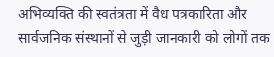अभिव्यक्ति की स्वतंत्रता में वैध पत्रकारिता और सार्वजनिक संस्थानों से जुड़ी जानकारी को लोगों तक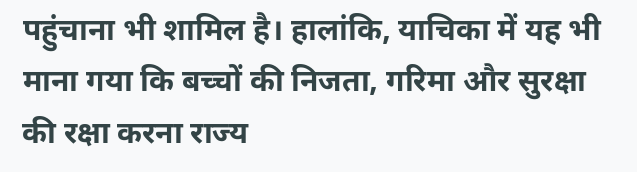पहुंचाना भी शामिल है। हालांकि, याचिका में यह भी माना गया कि बच्चों की निजता, गरिमा और सुरक्षा की रक्षा करना राज्य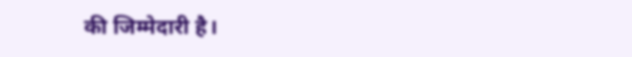की जिम्मेदारी है।